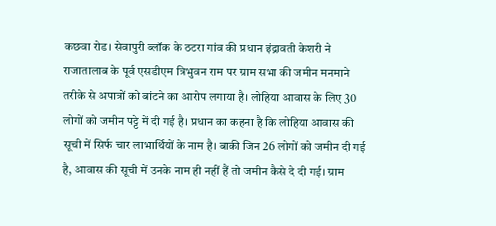कछवा रोड। सेवापुरी ब्लॉक के ठटरा गांव की प्रधान इंद्रावती केशरी ने राजातालाब के पूर्व एसडीएम त्रिभुवन राम पर ग्राम सभा की जमीन मनमाने तरीके से अपात्रों को बांटने का आरोप लगाया है। लोहिया आवास के लिए 30 लोगों को जमीन पट्टे में दी गई है। प्रधान का कहना है कि लोहिया आवास की सूची में सिर्फ चार लाभार्थियों के नाम है। बाकी जिन 26 लोगों को जमीन दी गई है, आवास की सूची में उनके नाम ही नहीं हैं तो जमीन कैसे दे दी गई। ग्राम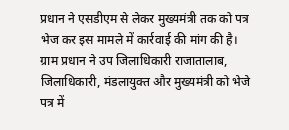प्रधान ने एसडीएम से लेकर मुख्यमंत्री तक को पत्र भेज कर इस मामले में कार्रवाई की मांग की है।
ग्राम प्रधान ने उप जिलाधिकारी राजातालाब, जिलाधिकारी, मंडलायुक्त और मुख्यमंत्री को भेजे पत्र में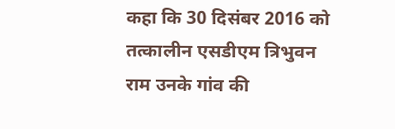कहा कि 30 दिसंबर 2016 को तत्कालीन एसडीएम त्रिभुवन राम उनके गांव की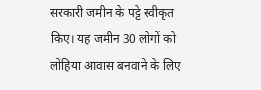सरकारी जमीन के पट्टे स्वीकृत किए। यह जमीन 30 लोगों को लोहिया आवास बनवाने के लिए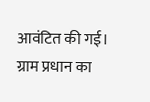आवंटित की गई। ग्राम प्रधान का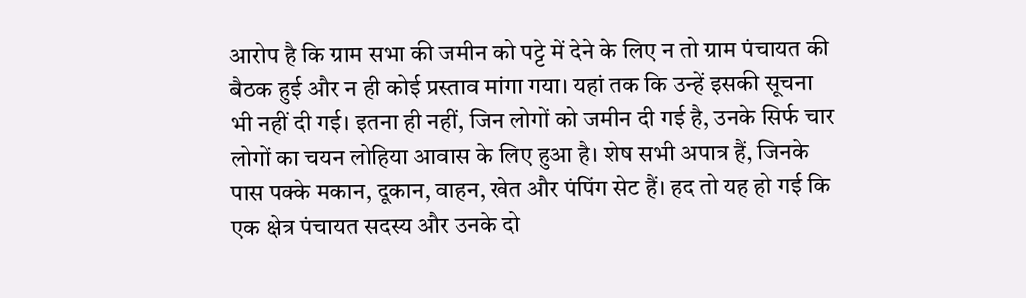आरोप है कि ग्राम सभा की जमीन को पट्टे में देने के लिए न तो ग्राम पंचायत की बैठक हुई और न ही कोई प्रस्ताव मांगा गया। यहां तक कि उन्हें इसकी सूचना भी नहीं दी गई। इतना ही नहीं, जिन लोगों को जमीन दी गई है, उनके सिर्फ चार लोगों का चयन लोहिया आवास के लिए हुआ है। शेष सभी अपात्र हैं, जिनके पास पक्के मकान, दूकान, वाहन, खेत और पंपिंग सेट हैं। हद तो यह हो गई कि एक क्षेत्र पंचायत सदस्य और उनके दो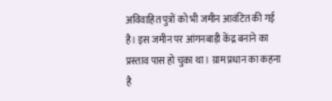अविवाहित पुत्रों को भी जमीन आवंटित की गई है। इस जमीन पर आंगनबाड़ी केंद्र बनाने का प्रस्ताव पास हो चुका था। ग्राम प्रधान का कहना है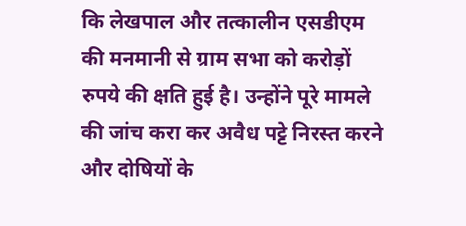कि लेखपाल और तत्कालीन एसडीएम की मनमानी से ग्राम सभा को करोड़ों रुपये की क्षति हुई है। उन्होंने पूरे मामले की जांच करा कर अवैध पट्टे निरस्त करने और दोषियों के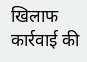खिलाफ कार्रवाई की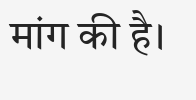मांग की है।